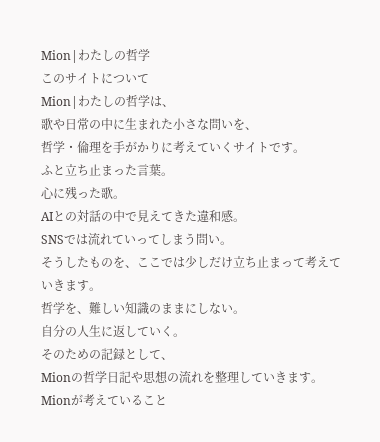Mion|わたしの哲学
このサイトについて
Mion|わたしの哲学は、
歌や日常の中に生まれた小さな問いを、
哲学・倫理を手がかりに考えていくサイトです。
ふと立ち止まった言葉。
心に残った歌。
AIとの対話の中で見えてきた違和感。
SNSでは流れていってしまう問い。
そうしたものを、ここでは少しだけ立ち止まって考えていきます。
哲学を、難しい知識のままにしない。
自分の人生に返していく。
そのための記録として、
Mionの哲学日記や思想の流れを整理していきます。
Mionが考えていること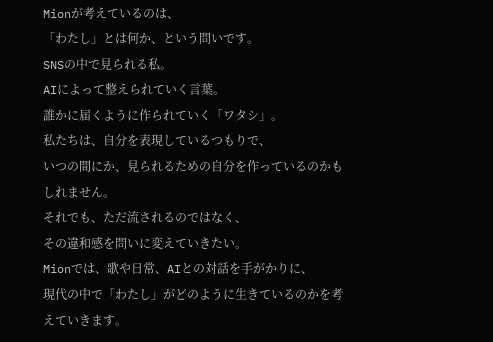Mionが考えているのは、
「わたし」とは何か、という問いです。
SNSの中で見られる私。
AIによって整えられていく言葉。
誰かに届くように作られていく「ワタシ」。
私たちは、自分を表現しているつもりで、
いつの間にか、見られるための自分を作っているのかもしれません。
それでも、ただ流されるのではなく、
その違和感を問いに変えていきたい。
Mionでは、歌や日常、AIとの対話を手がかりに、
現代の中で「わたし」がどのように生きているのかを考えていきます。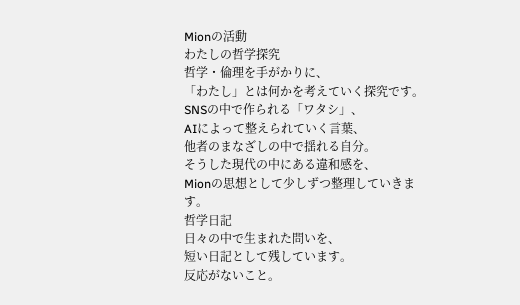Mionの活動
わたしの哲学探究
哲学・倫理を手がかりに、
「わたし」とは何かを考えていく探究です。
SNSの中で作られる「ワタシ」、
AIによって整えられていく言葉、
他者のまなざしの中で揺れる自分。
そうした現代の中にある違和感を、
Mionの思想として少しずつ整理していきます。
哲学日記
日々の中で生まれた問いを、
短い日記として残しています。
反応がないこと。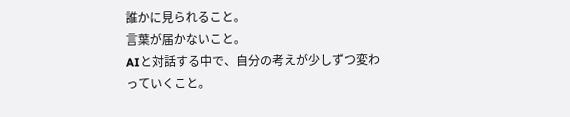誰かに見られること。
言葉が届かないこと。
AIと対話する中で、自分の考えが少しずつ変わっていくこと。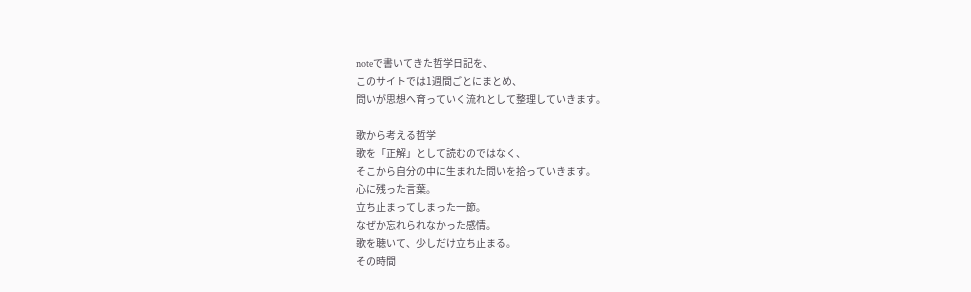noteで書いてきた哲学日記を、
このサイトでは1週間ごとにまとめ、
問いが思想へ育っていく流れとして整理していきます。

歌から考える哲学
歌を「正解」として読むのではなく、
そこから自分の中に生まれた問いを拾っていきます。
心に残った言葉。
立ち止まってしまった一節。
なぜか忘れられなかった感情。
歌を聴いて、少しだけ立ち止まる。
その時間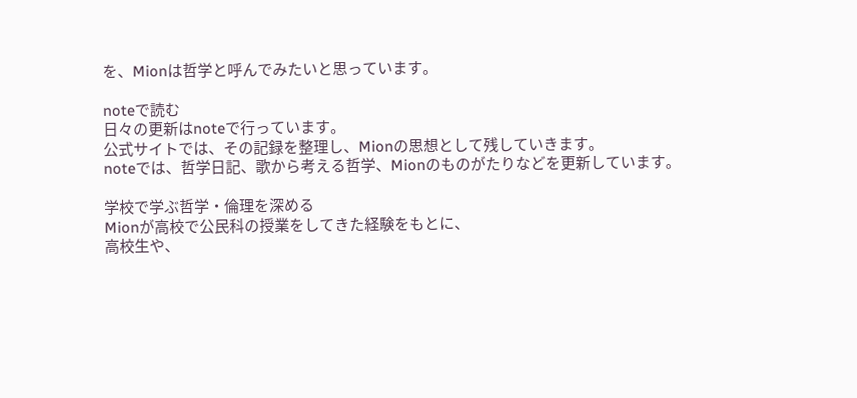を、Mionは哲学と呼んでみたいと思っています。

noteで読む
日々の更新はnoteで行っています。
公式サイトでは、その記録を整理し、Mionの思想として残していきます。
noteでは、哲学日記、歌から考える哲学、Mionのものがたりなどを更新しています。

学校で学ぶ哲学・倫理を深める
Mionが高校で公民科の授業をしてきた経験をもとに、
高校生や、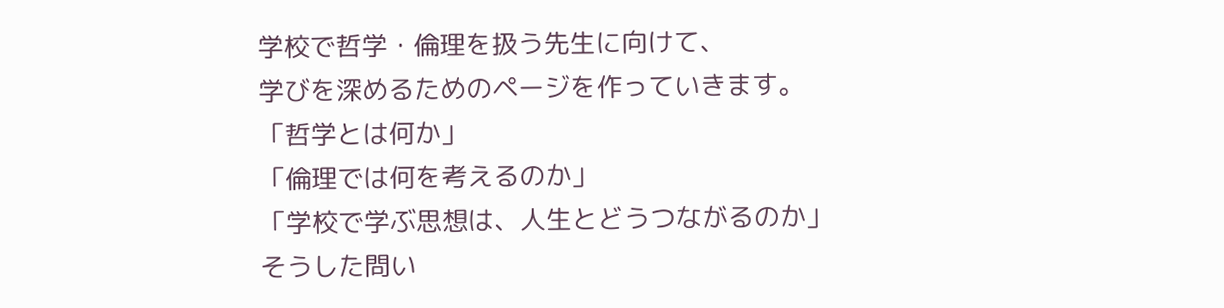学校で哲学・倫理を扱う先生に向けて、
学びを深めるためのページを作っていきます。
「哲学とは何か」
「倫理では何を考えるのか」
「学校で学ぶ思想は、人生とどうつながるのか」
そうした問い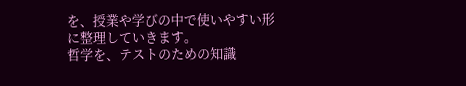を、授業や学びの中で使いやすい形に整理していきます。
哲学を、テストのための知識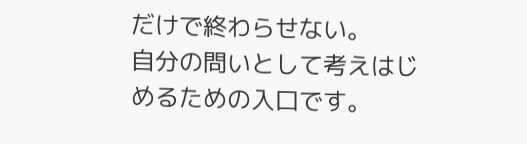だけで終わらせない。
自分の問いとして考えはじめるための入口です。